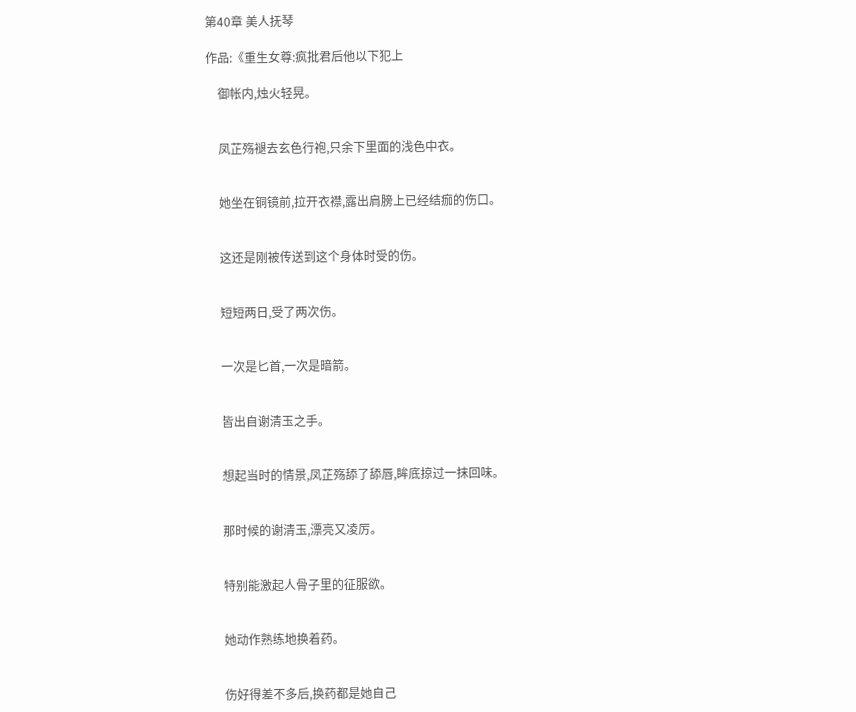第40章 美人抚琴

作品:《重生女尊:疯批君后他以下犯上

    御帐内,烛火轻晃。


    凤芷殇褪去玄色行袍,只余下里面的浅色中衣。


    她坐在铜镜前,拉开衣襟,露出肩膀上已经结痂的伤口。


    这还是刚被传送到这个身体时受的伤。


    短短两日,受了两次伤。


    一次是匕首,一次是暗箭。


    皆出自谢清玉之手。


    想起当时的情景,凤芷殇舔了舔唇,眸底掠过一抹回味。


    那时候的谢清玉,漂亮又凌厉。


    特别能激起人骨子里的征服欲。


    她动作熟练地换着药。


    伤好得差不多后,换药都是她自己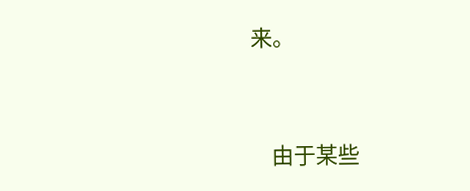来。


    由于某些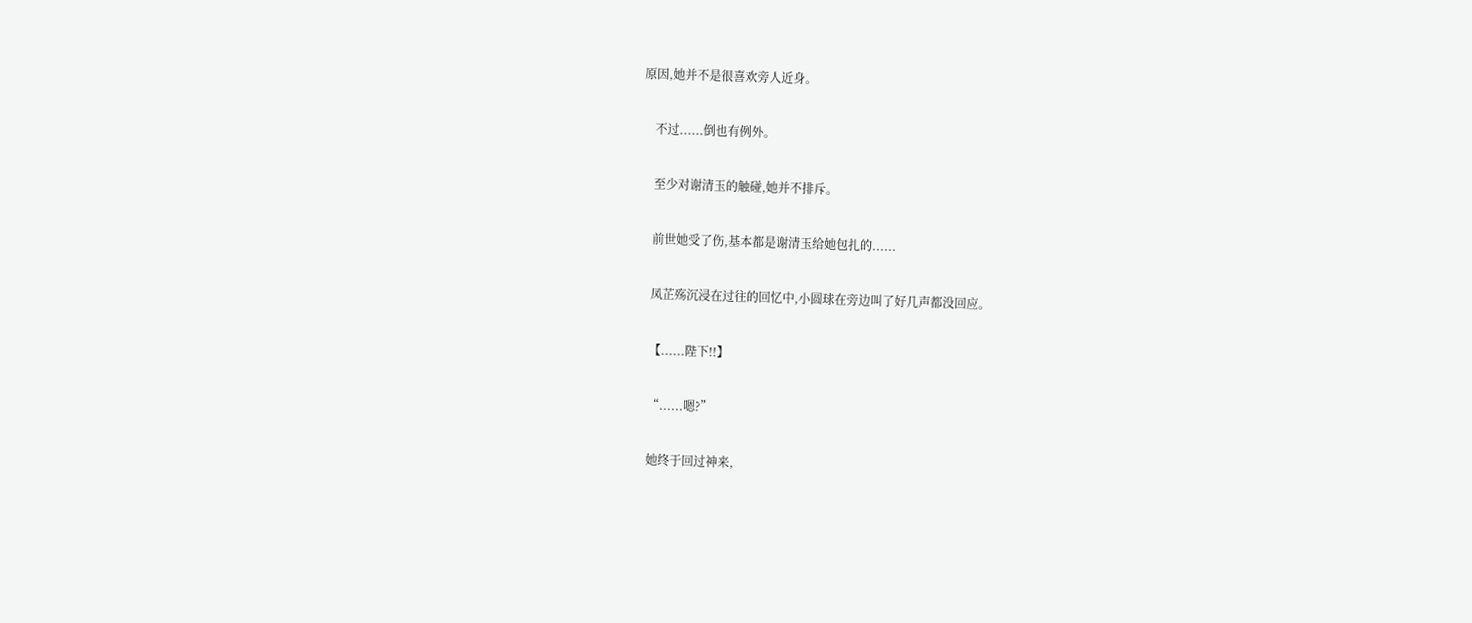原因,她并不是很喜欢旁人近身。


    不过......倒也有例外。


    至少对谢清玉的触碰,她并不排斥。


    前世她受了伤,基本都是谢清玉给她包扎的......


    凤芷殇沉浸在过往的回忆中,小圆球在旁边叫了好几声都没回应。


    【......陛下!!】


    “......嗯?”


    她终于回过神来,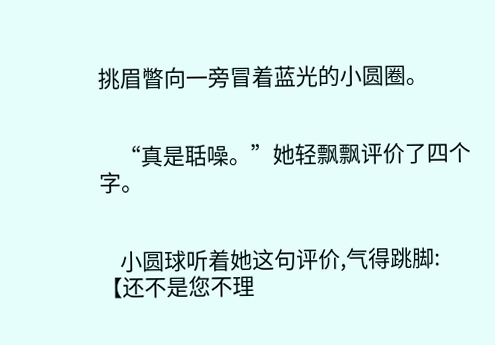挑眉瞥向一旁冒着蓝光的小圆圈。


    “真是聒噪。”她轻飘飘评价了四个字。


    小圆球听着她这句评价,气得跳脚:【还不是您不理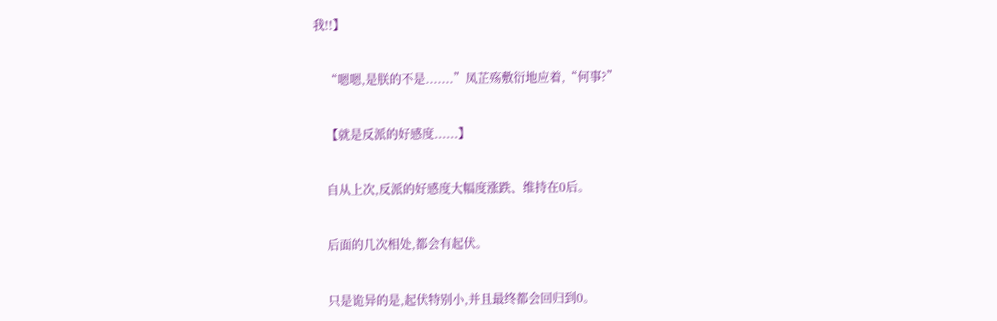我!!】


    “嗯嗯,是朕的不是.......”凤芷殇敷衍地应着,“何事?”


    【就是反派的好感度......】


    自从上次,反派的好感度大幅度涨跌、维持在0后。


    后面的几次相处,都会有起伏。


    只是诡异的是,起伏特别小,并且最终都会回归到0。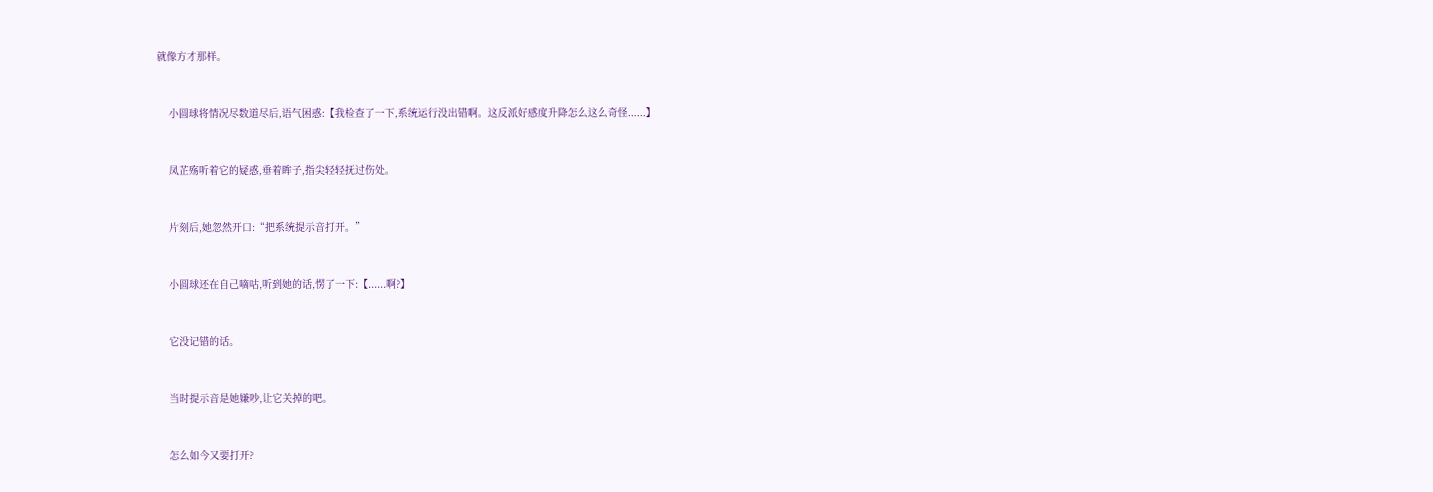就像方才那样。


    小圆球将情况尽数道尽后,语气困惑:【我检查了一下,系统运行没出错啊。这反派好感度升降怎么这么奇怪......】


    凤芷殇听着它的疑惑,垂着眸子,指尖轻轻抚过伤处。


    片刻后,她忽然开口:“把系统提示音打开。”


    小圆球还在自己嘀咕,听到她的话,愣了一下:【......啊?】


    它没记错的话。


    当时提示音是她嫌吵,让它关掉的吧。


    怎么如今又要打开?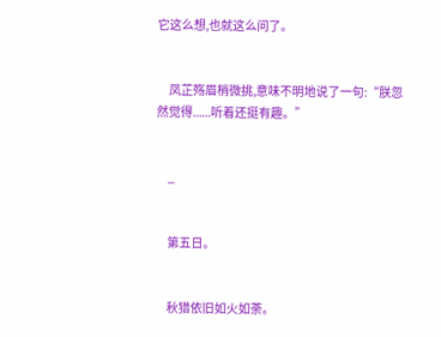它这么想,也就这么问了。


    凤芷殇眉梢微挑,意味不明地说了一句:“朕忽然觉得......听着还挺有趣。”


    _


    第五日。


    秋猎依旧如火如荼。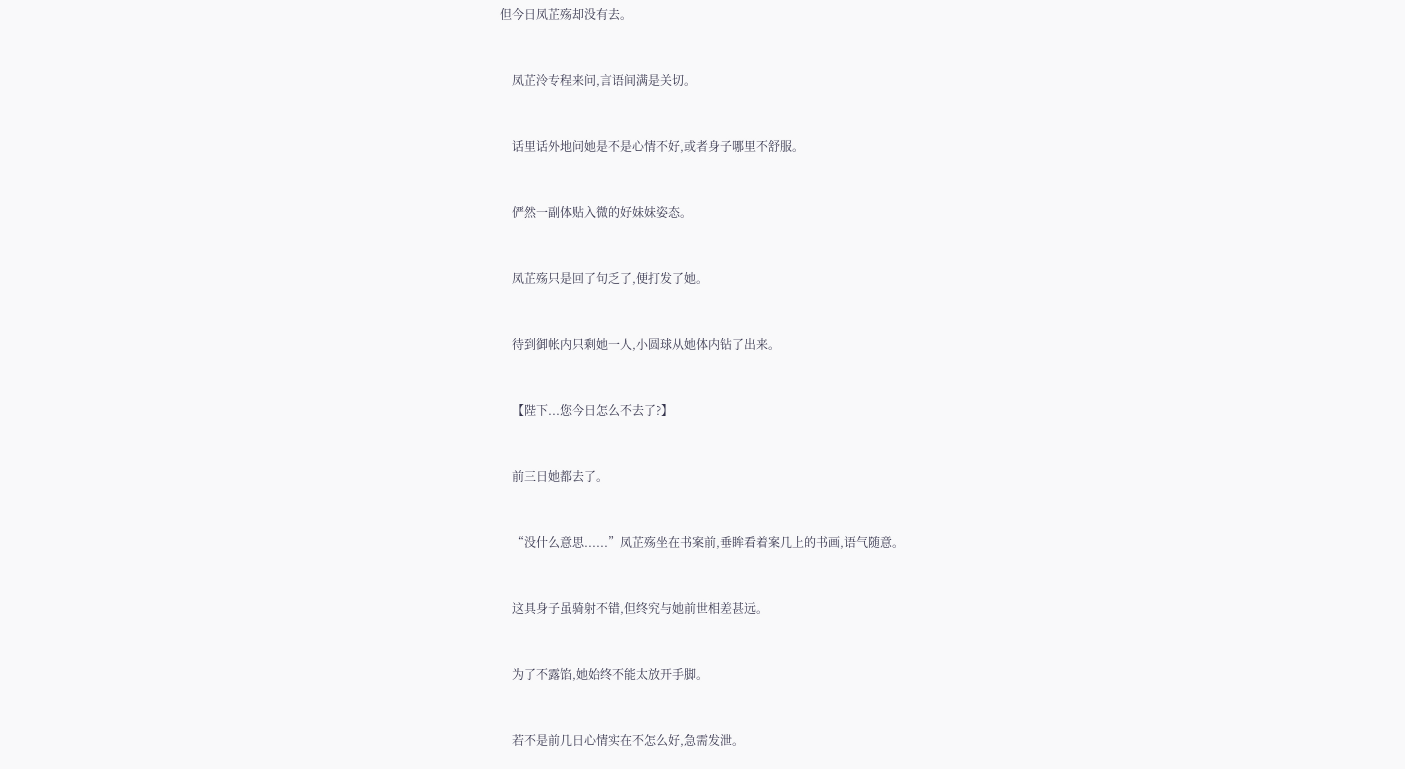但今日凤芷殇却没有去。


    凤芷泠专程来问,言语间满是关切。


    话里话外地问她是不是心情不好,或者身子哪里不舒服。


    俨然一副体贴入微的好妹妹姿态。


    凤芷殇只是回了句乏了,便打发了她。


    待到御帐内只剩她一人,小圆球从她体内钻了出来。


    【陛下...您今日怎么不去了?】


    前三日她都去了。


    “没什么意思......”凤芷殇坐在书案前,垂眸看着案几上的书画,语气随意。


    这具身子虽骑射不错,但终究与她前世相差甚远。


    为了不露馅,她始终不能太放开手脚。


    若不是前几日心情实在不怎么好,急需发泄。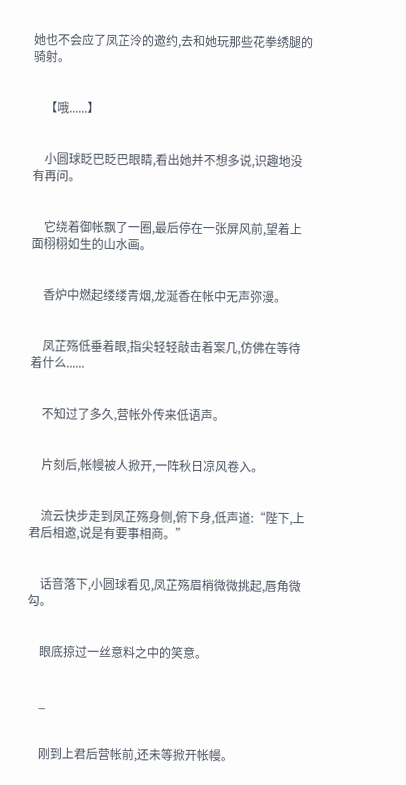她也不会应了凤芷泠的邀约,去和她玩那些花拳绣腿的骑射。


    【哦......】


    小圆球眨巴眨巴眼睛,看出她并不想多说,识趣地没有再问。


    它绕着御帐飘了一圈,最后停在一张屏风前,望着上面栩栩如生的山水画。


    香炉中燃起缕缕青烟,龙涎香在帐中无声弥漫。


    凤芷殇低垂着眼,指尖轻轻敲击着案几,仿佛在等待着什么......


    不知过了多久,营帐外传来低语声。


    片刻后,帐幔被人掀开,一阵秋日凉风卷入。


    流云快步走到凤芷殇身侧,俯下身,低声道:“陛下,上君后相邀,说是有要事相商。”


    话音落下,小圆球看见,凤芷殇眉梢微微挑起,唇角微勾。


    眼底掠过一丝意料之中的笑意。


    _


    刚到上君后营帐前,还未等掀开帐幔。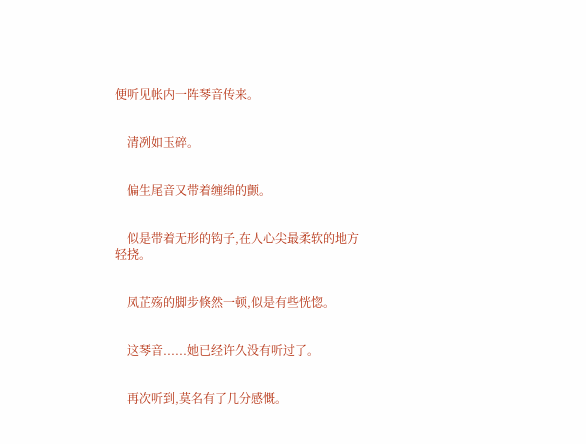便听见帐内一阵琴音传来。


    清冽如玉碎。


    偏生尾音又带着缠绵的颤。


    似是带着无形的钩子,在人心尖最柔软的地方轻挠。


    凤芷殇的脚步倏然一顿,似是有些恍惚。


    这琴音......她已经许久没有听过了。


    再次听到,莫名有了几分感慨。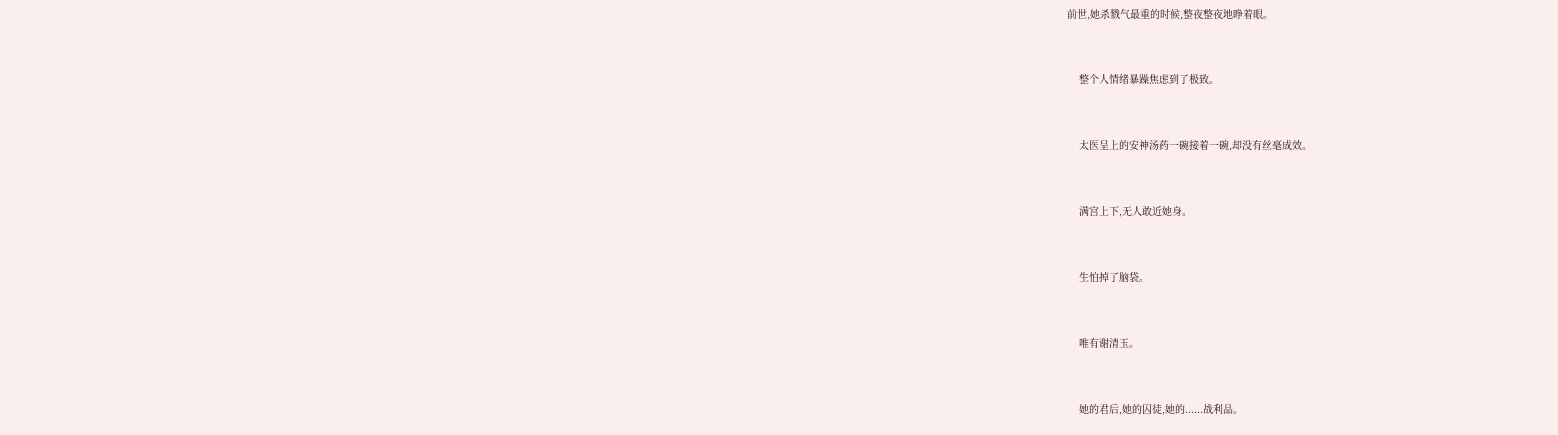前世,她杀戮气最重的时候,整夜整夜地睁着眼。


    整个人情绪暴躁焦虑到了极致。


    太医呈上的安神汤药一碗接着一碗,却没有丝毫成效。


    满宫上下,无人敢近她身。


    生怕掉了脑袋。


    唯有谢清玉。


    她的君后,她的囚徒,她的......战利品。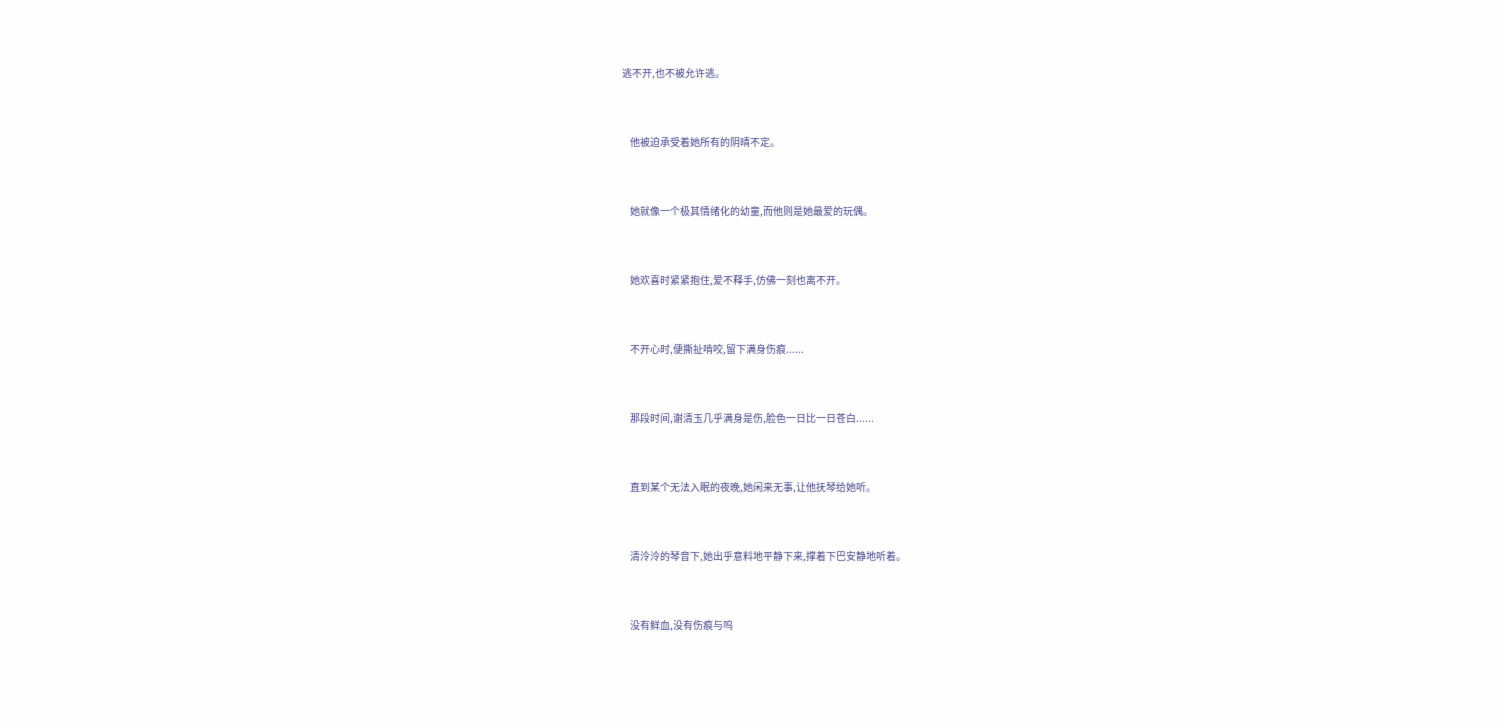逃不开,也不被允许逃。


    他被迫承受着她所有的阴晴不定。


    她就像一个极其情绪化的幼童,而他则是她最爱的玩偶。


    她欢喜时紧紧抱住,爱不释手,仿佛一刻也离不开。


    不开心时,便撕扯啃咬,留下满身伤痕......


    那段时间,谢清玉几乎满身是伤,脸色一日比一日苍白......


    直到某个无法入眠的夜晚,她闲来无事,让他抚琴给她听。


    清泠泠的琴音下,她出乎意料地平静下来,撑着下巴安静地听着。


    没有鲜血,没有伤痕与呜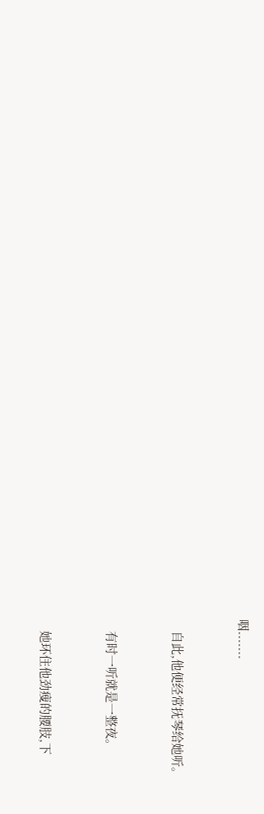咽.......


    自此,他便经常抚琴给她听。


    有时一听就是一整夜。


    她环住他劲瘦的腰肢,下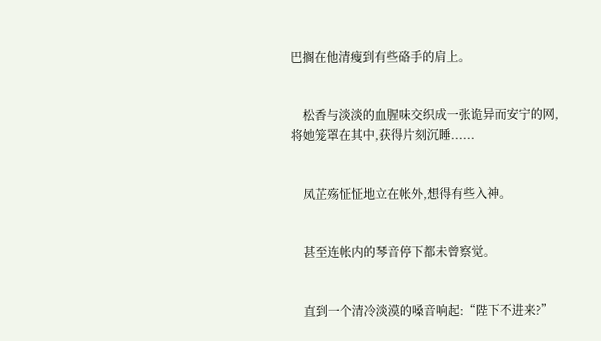巴搁在他清瘦到有些硌手的肩上。


    松香与淡淡的血腥味交织成一张诡异而安宁的网,将她笼罩在其中,获得片刻沉睡......


    凤芷殇怔怔地立在帐外,想得有些入神。


    甚至连帐内的琴音停下都未曾察觉。


    直到一个清冷淡漠的嗓音响起:“陛下不进来?”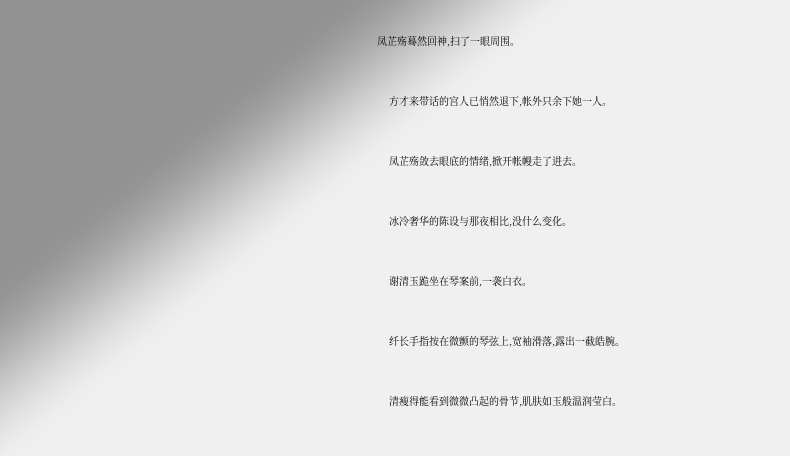凤芷殇蓦然回神,扫了一眼周围。


    方才来带话的宫人已悄然退下,帐外只余下她一人。


    凤芷殇敛去眼底的情绪,掀开帐幔走了进去。


    冰冷奢华的陈设与那夜相比,没什么变化。


    谢清玉跪坐在琴案前,一袭白衣。


    纤长手指按在微颤的琴弦上,宽袖滑落,露出一截皓腕。


    清瘦得能看到微微凸起的骨节,肌肤如玉般温润莹白。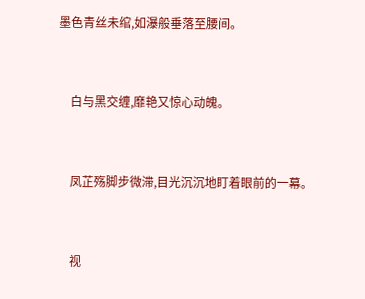墨色青丝未绾,如瀑般垂落至腰间。


    白与黑交缠,靡艳又惊心动魄。


    凤芷殇脚步微滞,目光沉沉地盯着眼前的一幕。


    视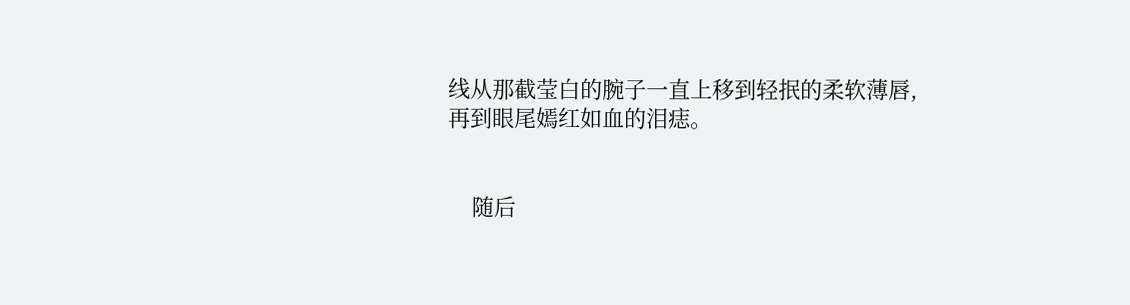线从那截莹白的腕子一直上移到轻抿的柔软薄唇,再到眼尾嫣红如血的泪痣。


    随后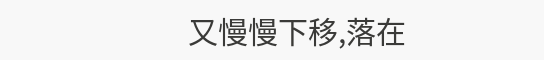又慢慢下移,落在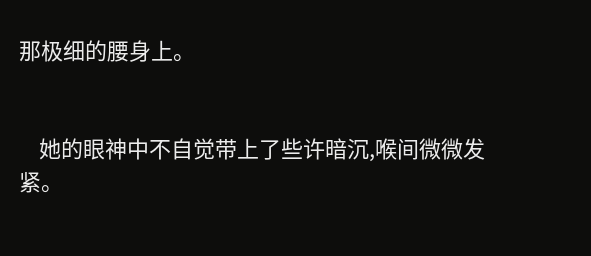那极细的腰身上。


    她的眼神中不自觉带上了些许暗沉,喉间微微发紧。